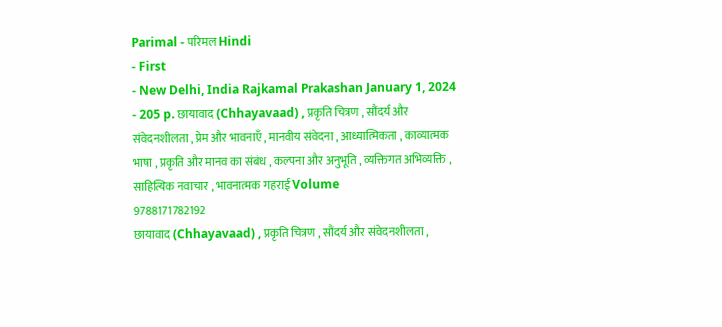Parimal - परिमल Hindi
- First
- New Delhi, India Rajkamal Prakashan January 1, 2024
- 205 p. छायावाद (Chhayavaad) , प्रकृति चित्रण , सौंदर्य और संवेदनशीलता , प्रेम और भावनाएँ , मानवीय संवेदना , आध्यात्मिकता , काव्यात्मक भाषा , प्रकृति और मानव का संबंध , कल्पना और अनुभूति , व्यक्तिगत अभिव्यक्ति , साहित्यिक नवाचार , भावनात्मक गहराई Volume
9788171782192
छायावाद (Chhayavaad) , प्रकृति चित्रण , सौंदर्य और संवेदनशीलता ,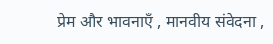प्रेम और भावनाएँ , मानवीय संवेदना ,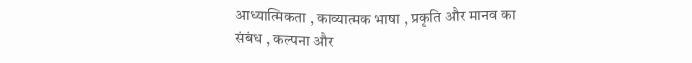आध्यात्मिकता , काव्यात्मक भाषा , प्रकृति और मानव का संबंध , कल्पना और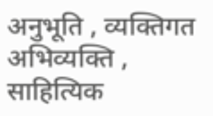अनुभूति , व्यक्तिगत अभिव्यक्ति , साहित्यिक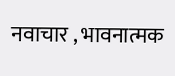नवाचार , भावनात्मक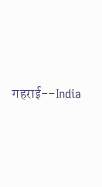गहराई--India